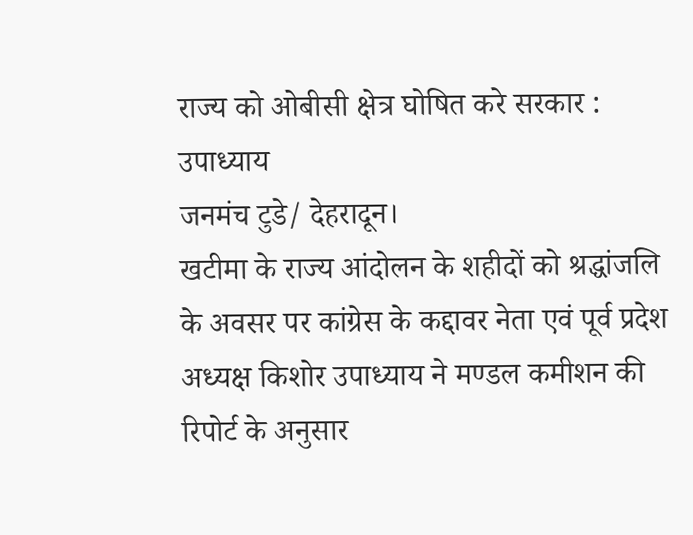राज्य को ओबीसी क्षेत्र घोषित करे सरकार : उपाध्याय
जनमंच टुडे/ देहरादून।
खटीमा के राज्य आंदोलन के शहीदों को श्रद्धांजलि के अवसर पर कांग्रेस के कद्दावर नेता एवं पूर्व प्रदेश अध्यक्ष किशोर उपाध्याय ने मण्डल कमीशन की रिपोर्ट के अनुसार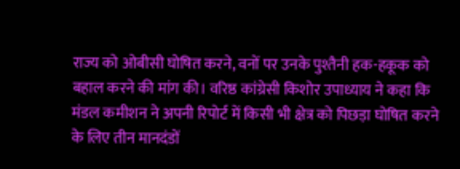राज्य को ओबीसी घोषित करने, वनों पर उनके पुश्तैनी हक-हकूक को बहाल करने की मांग की। वरिष्ठ कांग्रेसी किशोर उपाध्याय ने कहा कि मंडल कमीशन ने अपनी रिपोर्ट में किसी भी क्षेत्र को पिछड़ा घोषित करने के लिए तीन मानदंडों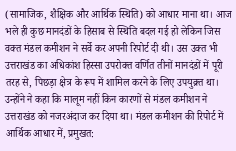(सामाजिक, शैक्षिक और आर्थिक स्थिति) को आधार माना था। आज भले ही कुछ मानदंडों के हिसाब से स्थिति बदल गई हो लेकिन जिस वक्त मंडल कमीशन ने सर्वे कर अपनी रिपोर्ट दी थी। उस उक्त भी उत्तराखंड का अधिकांश हिस्सा उपरोक्त वर्णित तीनों मानदंडों में पूरी तरह से, पिछड़ा क्षेत्र के रूप में शामिल करने के लिए उपयुक्र्त था। उन्होंने ने कहा कि मालूम नहीं किन कारणों से मंडल कमीशन ने उत्तराखंड को नजरअंदाज कर दिया था। मंडल कमीशन की रिपोर्ट में आर्थिक आधार में, प्रमुखत: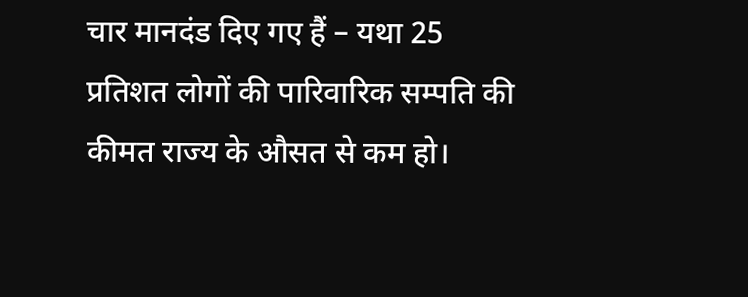चार मानदंड दिए गए हैं – यथा 25 प्रतिशत लोगों की पारिवारिक सम्पति की कीमत राज्य के औसत से कम हो।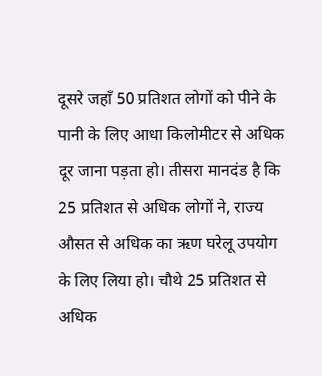दूसरे जहाँ 50 प्रतिशत लोगों को पीने के पानी के लिए आधा किलोमीटर से अधिक दूर जाना पड़ता हो। तीसरा मानदंड है कि 25 प्रतिशत से अधिक लोगों ने, राज्य औसत से अधिक का ऋण घरेलू उपयोग के लिए लिया हो। चौथे 25 प्रतिशत से अधिक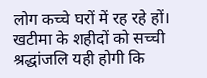लोग कच्चे घरों में रह रहे हों। खटीमा के शहीदों को सच्ची श्रद्धांजलि यही होगी कि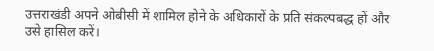उत्तराखंडी अपने ओबीसी में शामिल होने के अधिकारों के प्रति संकल्पबद्ध हों और उसे हासिल करें।